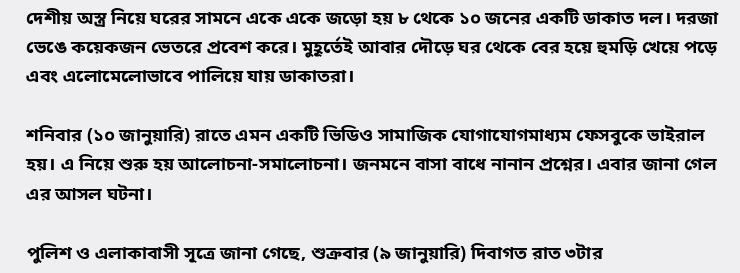দেশীয় অস্ত্র নিয়ে ঘরের সামনে একে একে জড়ো হয় ৮ থেকে ১০ জনের একটি ডাকাত দল। দরজা ভেঙে কয়েকজন ভেতরে প্রবেশ করে। মুহূর্তেই আবার দৌড়ে ঘর থেকে বের হয়ে হুমড়ি খেয়ে পড়ে এবং এলোমেলোভাবে পালিয়ে যায় ডাকাতরা।

শনিবার (১০ জানুয়ারি) রাতে এমন একটি ভিডিও সামাজিক যোগাযোগমাধ্যম ফেসবুকে ভাইরাল হয়। এ নিয়ে শুরু হয় আলোচনা-সমালোচনা। জনমনে বাসা বাধে নানান প্রশ্নের। এবার জানা গেল এর আসল ঘটনা।

পুলিশ ও এলাকাবাসী সূত্রে জানা গেছে, শুক্রবার (৯ জানুয়ারি) দিবাগত রাত ৩টার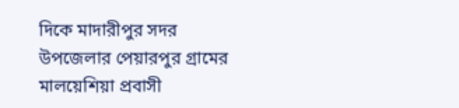দিকে মাদারীপুর সদর উপজেলার পেয়ারপুর গ্রামের মালয়েশিয়া প্রবাসী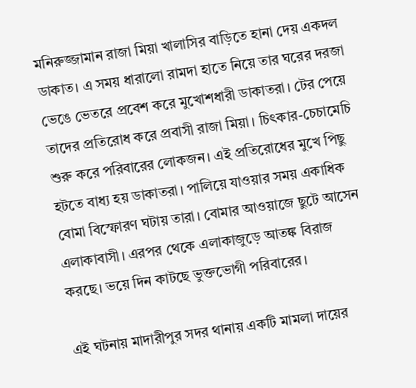মনিরুজ্জামান রাজা মিয়া খালাসির বাড়িতে হানা দেয় একদল ডাকাত। এ সময় ধারালো রামদা হাতে নিয়ে তার ঘরের দরজা ভেঙে ভেতরে প্রবেশ করে মুখোশধারী ডাকাতরা। টের পেয়ে তাদের প্রতিরোধ করে প্রবাসী রাজা মিয়া। চিৎকার-চেচামেচি শুরু করে পরিবারের লোকজন। এই প্রতিরোধের মুখে পিছু হটতে বাধ্য হয় ডাকাতরা। পালিয়ে যাওয়ার সময় একাধিক বোমা বিস্ফোরণ ঘটায় তারা। বোমার আওয়াজে ছুটে আসেন এলাকাবাসী। এরপর থেকে এলাকাজুড়ে আতঙ্ক বিরাজ করছে। ভয়ে দিন কাটছে ভুক্তভোগী পরিবারের।

এই ঘটনায় মাদারীপুর সদর থানায় একটি মামলা দায়ের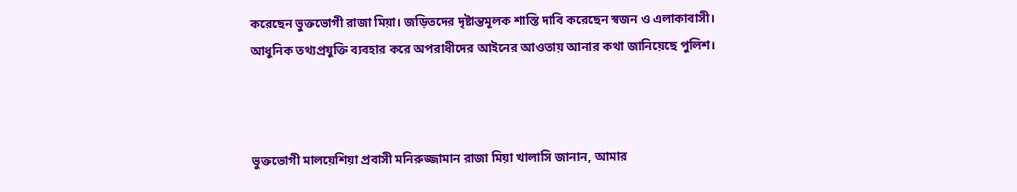করেছেন ভুক্তভোগী রাজা মিয়া। জড়িতদের দৃষ্টান্তমূলক শাস্তি দাবি করেছেন স্বজন ও এলাকাবাসী। আধুনিক তথ্যপ্রযুক্তি ব্যবহার করে অপরাধীদের আইনের আওতায় আনার কথা জানিয়েছে পুলিশ।



ভুক্তভোগী মালয়েশিয়া প্রবাসী মনিরুজ্জামান রাজা মিয়া খালাসি জানান, আমার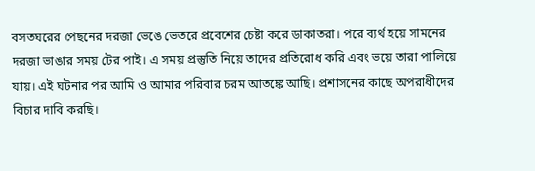বসতঘরের পেছনের দরজা ভেঙে ভেতরে প্রবেশের চেষ্টা করে ডাকাতরা। পরে ব্যর্থ হয়ে সামনের দরজা ভাঙার সময় টের পাই। এ সময় প্রস্তুতি নিয়ে তাদের প্রতিরোধ করি এবং ভয়ে তারা পালিয়ে যায়। এই ঘটনার পর আমি ও আমার পরিবার চরম আতঙ্কে আছি। প্রশাসনের কাছে অপরাধীদের বিচার দাবি করছি।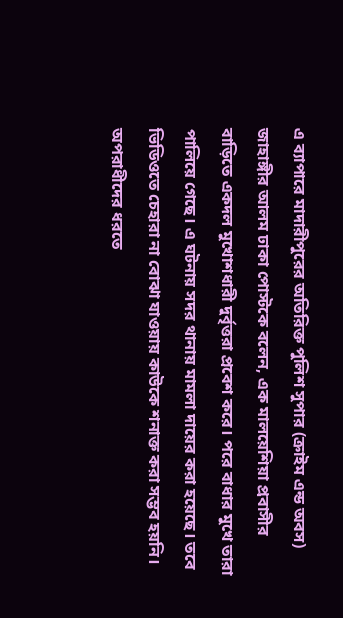এ ব্যাপারে মাদারীপুরের অতিরিক্ত পুলিশ সুপার (ক্রাইম এন্ড অবস) জাহাঙ্গীর আলম ঢাকা পোস্টকে বলেন, এক মালয়েশিয়া প্রবাসীর বাড়িতে একদল মুখোশধারী দুর্বৃত্তরা প্রবেশ করে। পরে বাধার মুখে তারা পালিয়ে গেছে। এ ঘটনায় সদর থানায় মামলা দায়ের করা হয়েছে। তবে ভিডিওতে চেহারা না বোঝা যাওয়ায় কাউকে শনাক্ত করা সম্ভব হয়নি। অপরাধীদের ধরতে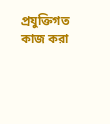প্রযুক্তিগত কাজ করা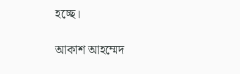হচ্ছে।

আকাশ আহম্মেদ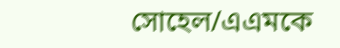সোহেল/এএমকে